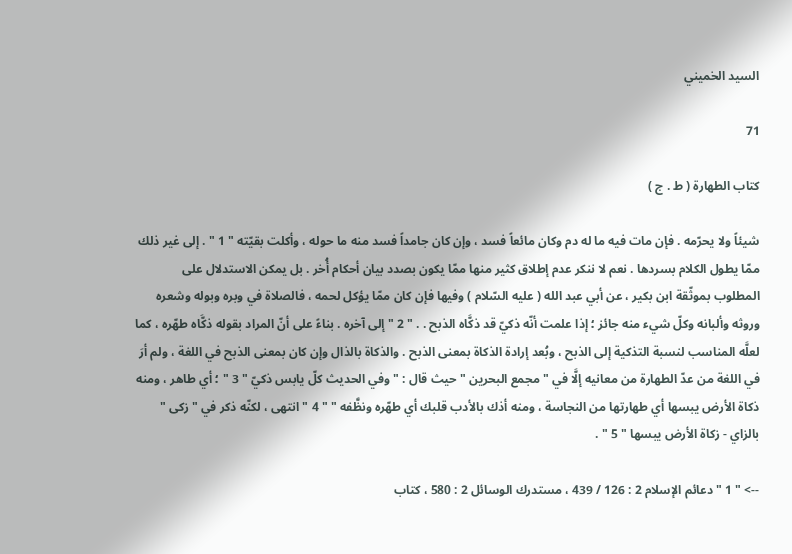السيد الخميني

71

كتاب الطهارة ( ط . ج )

شيئاً ولا يحرّمه . فإن مات فيه ما له دم وكان مائعاً فسد ، وإن كان جامداً فسد منه ما حوله ، وأكلت بقيّته " 1 " . إلى غير ذلك ممّا يطول الكلام بسردها . نعم لا ننكر عدم إطلاق كثير منها ممّا يكون بصدد بيان أحكام أُخر . بل يمكن الاستدلال على المطلوب بموثّقة ابن بكير ، عن أبي عبد الله ( عليه السّلام ) وفيها فإن كان ممّا يؤكل لحمه ، فالصلاة في وبره وبوله وشعره وروثه وألبانه وكلّ شيء منه جائز ؛ إذا علمت أنّه ذكيّ قد ذكَّاه الذبح . . " 2 " إلى آخره . بناءً على أنّ المراد بقوله ذكَّاه طهّره ، كما لعلَّه المناسب لنسبة التذكية إلى الذبح ، وبُعد إرادة الذكاة بمعنى الذبح . والذكاة بالذال وإن كان بمعنى الذبح في اللغة ، ولم أرَ في اللغة من عدّ الطهارة من معانيه إلَّا في " مجمع البحرين " حيث قال : " وفي الحديث كلّ يابس ذكيّ " 3 " ؛ أي طاهر ، ومنه ذكاة الأرض يبسها أي طهارتها من النجاسة ، ومنه أذك بالأدب قلبك أي طهّره ونظَّفه " " 4 " انتهى ، لكنّه ذكر في " زكى " بالزاي - زكاة الأرض يبسها " 5 " .

--> " 1 " دعائم الإسلام 2 : 126 / 439 ، مستدرك الوسائل 2 : 580 ، كتاب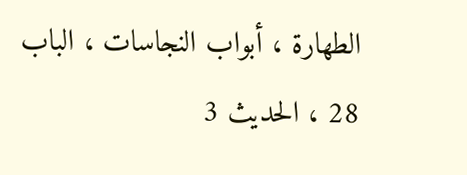الطهارة ، أبواب النجاسات ، الباب 28 ، الحديث 3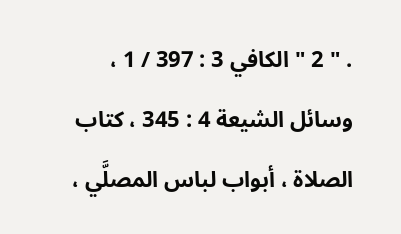. " 2 " الكافي 3 : 397 / 1 ، وسائل الشيعة 4 : 345 ، كتاب الصلاة ، أبواب لباس المصلَّي ،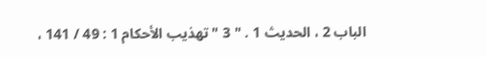الباب 2 ، الحديث 1 . " 3 " تهذيب الأحكام 1 : 49 / 141 ،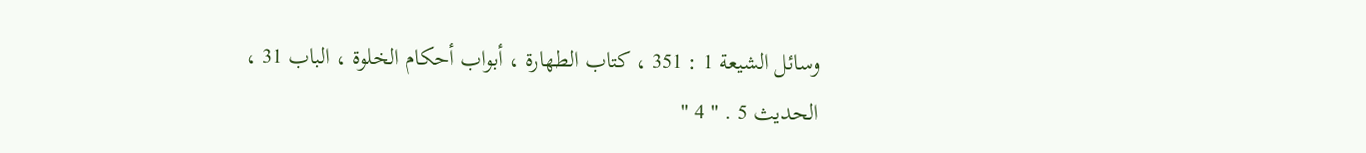وسائل الشيعة 1 : 351 ، كتاب الطهارة ، أبواب أحكام الخلوة ، الباب 31 ، الحديث 5 . " 4 "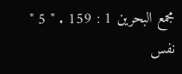مجمع البحرين 1 : 159 . " 5 " نفس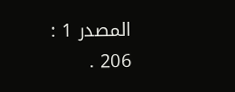المصدر 1 : 206 .